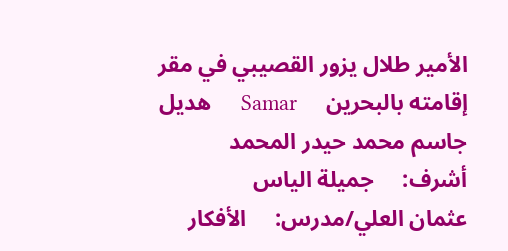الأمير طلال يزور القصيبي في مقر إقامته بالبحرين     Samar     هديل جاسم محمد حيدر المحمد     أشرف:     جميلة الياس          عثمان العلي/مدرس:     الأفكار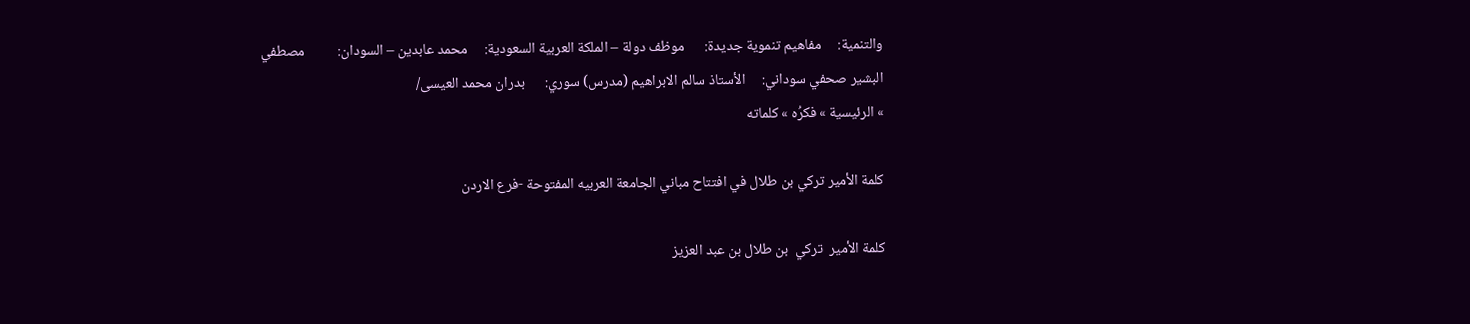والتنمية:     مفاهيم تنموية جديدة:      موظف دولة – الملكة العربية السعودية:     محمد عابدين – السودان:          مصطفي البشير صحفي سوداني:     الأستاذ سالم الابراهيم (مدرس) سوري:      بدران محمد العيسى/
» الرئيسية » فكرُه » كلماته

كلمة الأمير تركي بن طلال في افتتاح مباني الجامعة العربيه المفتوحة -فرع الاردن

كلمة الأمير  تركي  بن طلال بن عبد العزيز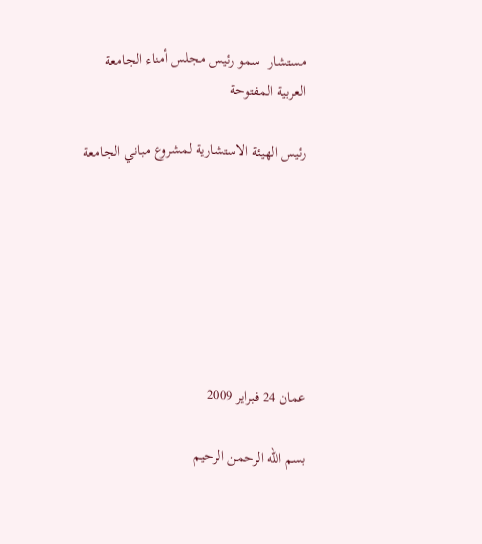مستشار  سمو رئيس مجلس أمناء الجامعة العربية المفتوحة

رئيس الهيئة الاستشارية لمشروع مباني الجامعة







عمان 24 فبراير 2009

بسم الله الرحمن الرحيم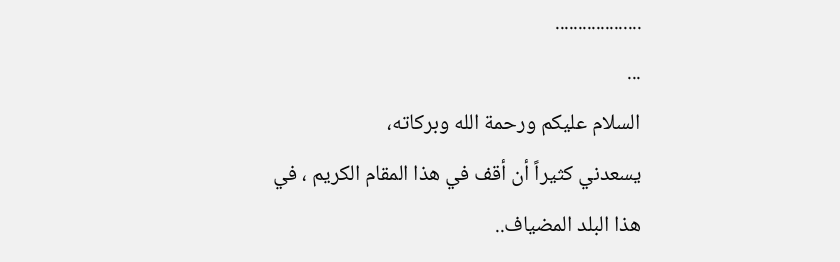...................
...
السلام عليكم ورحمة الله وبركاته،
يسعدني كثيراً أن أقف في هذا المقام الكريم ، في هذا البلد المضياف..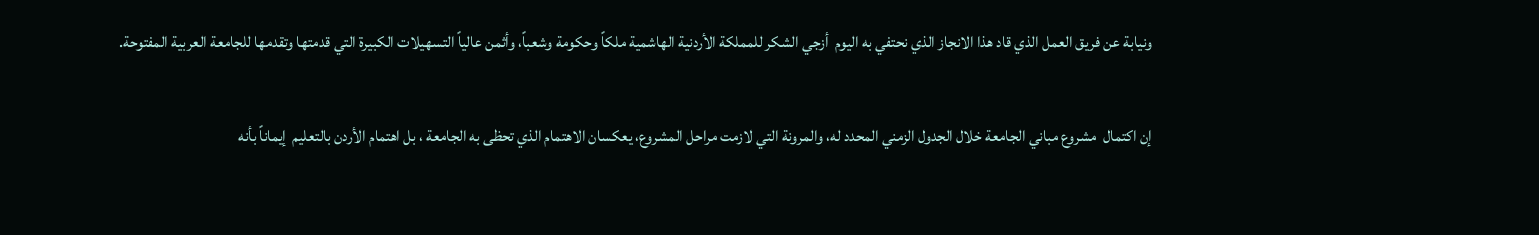ونيابة عن فريق العمل الذي قاد هذا الانجاز الذي نحتفي به اليوم  أزجي الشكر للمملكة الأردنية الهاشمية ملكاً وحكومة وشعباً، وأثمن عالياً التسهيلات الكبيرة التي قدمتها وتقدمها للجامعة العربية المفتوحة.

إن اكتمال  مشروع مباني الجامعة خلال الجدول الزمني المحدد له، والمرونة التي لازمت مراحل المشروع، يعكسان الاهتمام الذي تحظى به الجامعة ، بل اهتمام الأردن بالتعليم  إيماناً بأنه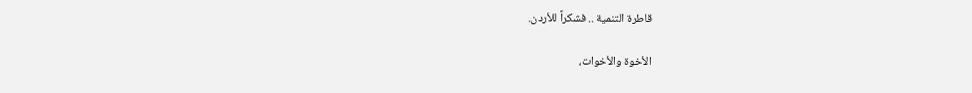قاطرة التنمية .. فشكراً للأردن.

الأخوة والأخوات،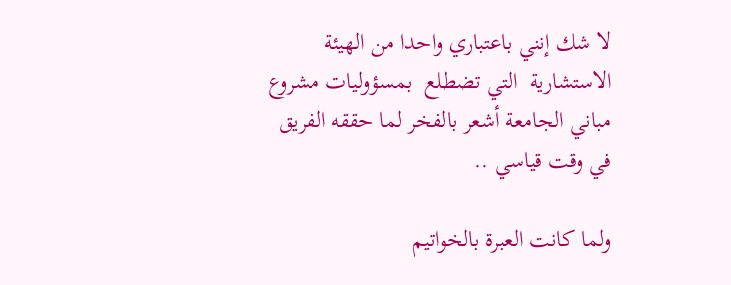لا شك إنني باعتباري واحدا من الهيئة الاستشارية  التي تضطلع  بمسؤوليات مشروع  مباني الجامعة أشعر بالفخر لما حققه الفريق في وقت قياسي ..

ولما كانت العبرة بالخواتيم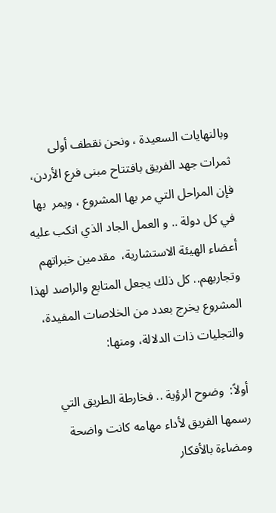وبالنهايات السعيدة ، ونحن نقطف أولى ثمرات جهد الفريق بافتتاح مبنى فرع الأردن، فإن المراحل التي مر بها المشروع ، ويمر  بها في كل دولة .. و العمل الجاد الذي انكب عليه  أعضاء الهيئة الاستشارية،  مقدمين خبراتهم وتجاربهم.. كل ذلك يجعل المتابع والراصد لهذا المشروع يخرج بعدد من الخلاصات المفيدة، والتجليات ذات الدلالة، ومنها:

أولاً:  وضوح الرؤية .. فخارطة الطريق التي رسمها الفريق لأداء مهامه كانت واضحة ومضاءة بالأفكار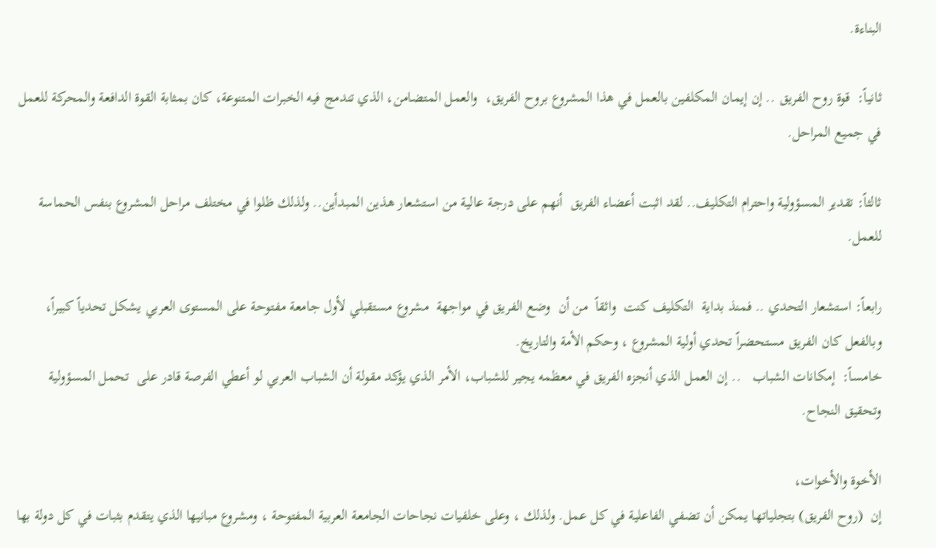البناءة.

ثانياً:  قوة روح الفريق .. إن إيمان المكلفين بالعمل في هذا المشروع بروح الفريق،  والعمل المتضامن، الذي تندمج فيه الخبرات المتنوعة، كان بمثابة القوة الدافعة والمحركة للعمل في جميع المراحل.

ثالثاً: تقدير المسؤولية واحترام التكليف.. لقد اثبت أعضاء الفريق  أنهم على درجة عالية من استشعار هذين المبدأين.. ولذلك ظلوا في مختلف مراحل المشروع بنفس الحماسة للعمل.

رابعاً: استشعار التحدي .. فمنذ بداية  التكليف كنت  واثقاً  من أن  وضع الفريق في مواجهة  مشروع مستقبلي لأول جامعة مفتوحة على المستوى العربي يشكل تحدياً كبيراً، وبالفعل كان الفريق مستحضراً تحدي أولية المشروع ، وحكم الأمة والتاريخ.
خامساً:  إمكانات الشباب   .. إن العمل الذي أنجزه الفريق في معظمه يجير للشباب، الأمر الذي يؤكد مقولة أن الشباب العربي لو أعطي الفرصة قادر على  تحمل المسؤولية وتحقيق النجاح.

الأخوة والأخوات،
إن  (روح الفريق) بتجلياتها يمكن أن تضفي الفاعلية في كل عمل. ولذلك ، وعلى خلفيات نجاحات الجامعة العربية المفتوحة ، ومشروع مبانيها الذي يتقدم بثبات في كل دولة بها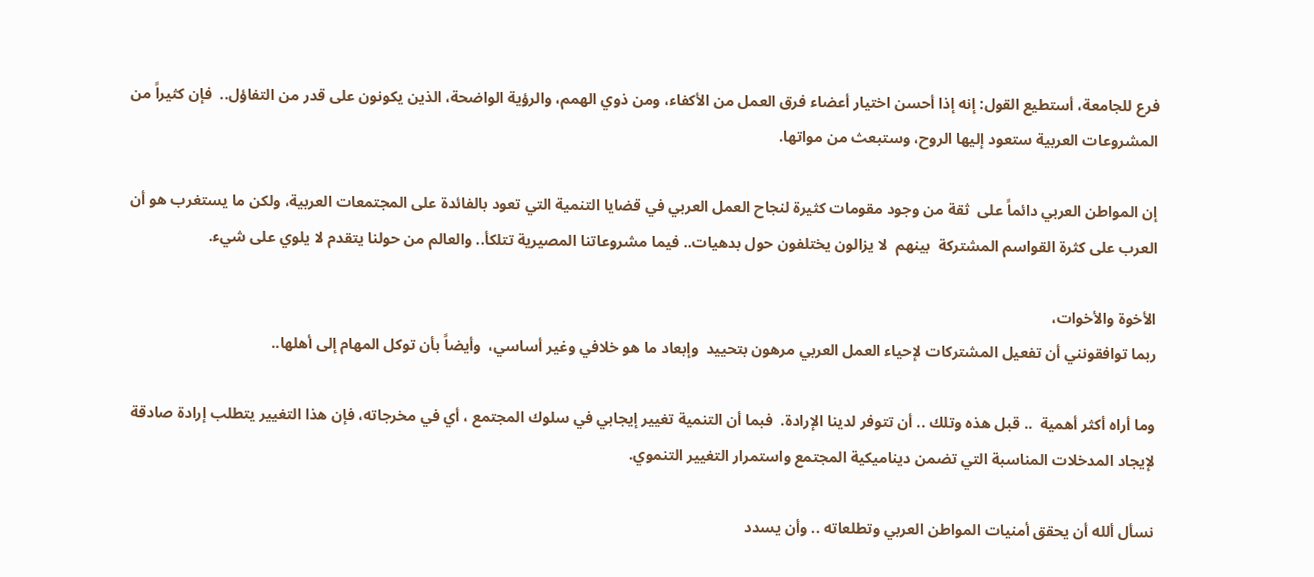فرع للجامعة، أستطيع القول: إنه إذا أحسن اختيار أعضاء فرق العمل من الأكفاء، ومن ذوي الهمم، والرؤية الواضحة، الذين يكونون على قدر من التفاؤل..  فإن كثيراً من  المشروعات العربية ستعود إليها الروح، وستبعث من مواتها.

إن المواطن العربي دائماً على  ثقة من وجود مقومات كثيرة لنجاح العمل العربي في قضايا التنمية التي تعود بالفائدة على المجتمعات العربية، ولكن ما يستغرب هو أن العرب على كثرة القواسم المشتركة  بينهم  لا يزالون يختلفون حول بدهيات.. فيما مشروعاتنا المصيرية تتلكأ.. والعالم من حولنا يتقدم لا يلوي على شيء.

الأخوة والأخوات،
ربما توافقونني أن تفعيل المشتركات لإحياء العمل العربي مرهون بتحييد  وإبعاد ما هو خلافي وغير أساسي،  وأيضاً بأن توكل المهام إلى أهلها..

وما أراه أكثر أهمية  .. قبل هذه وتلك .. أن تتوفر لدينا الإرادة.  فبما أن التنمية تغيير إيجابي في سلوك المجتمع ، أي في مخرجاته، فإن هذا التغيير يتطلب إرادة صادقة لإيجاد المدخلات المناسبة التي تضمن ديناميكية المجتمع واستمرار التغيير التنموي.

نسأل ألله أن يحقق أمنيات المواطن العربي وتطلعاته .. وأن يسدد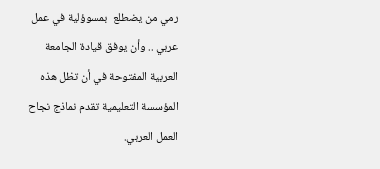رمي من يضطلع  بمسوؤلية في عمل عربي .. وأن يوفق قيادة الجامعة العربية المفتوحة في أن تظل هذه  المؤسسة التعليمية تقدم نماذج نجاح العمل العربي.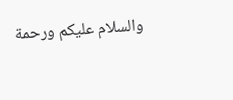والسلام عليكم ورحمة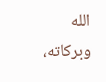الله وبركاته،